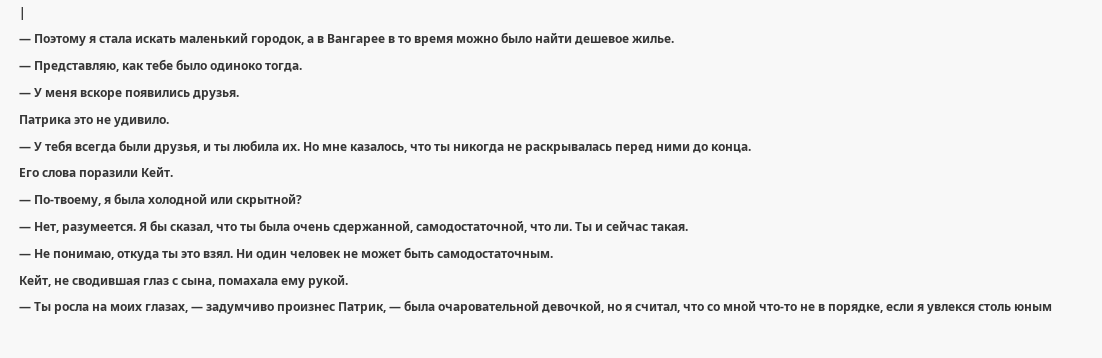|
— Поэтому я стала искать маленький городок, а в Вангарее в то время можно было найти дешевое жилье.
— Представляю, как тебе было одиноко тогда.
— У меня вскоре появились друзья.
Патрика это не удивило.
— У тебя всегда были друзья, и ты любила их. Но мне казалось, что ты никогда не раскрывалась перед ними до конца.
Его слова поразили Кейт.
— По-твоему, я была холодной или скрытной?
— Нет, разумеется. Я бы сказал, что ты была очень сдержанной, самодостаточной, что ли. Ты и сейчас такая.
— Не понимаю, откуда ты это взял. Ни один человек не может быть самодостаточным.
Кейт, не сводившая глаз с сына, помахала ему рукой.
— Ты росла на моих глазах, — задумчиво произнес Патрик, — была очаровательной девочкой, но я считал, что со мной что-то не в порядке, если я увлекся столь юным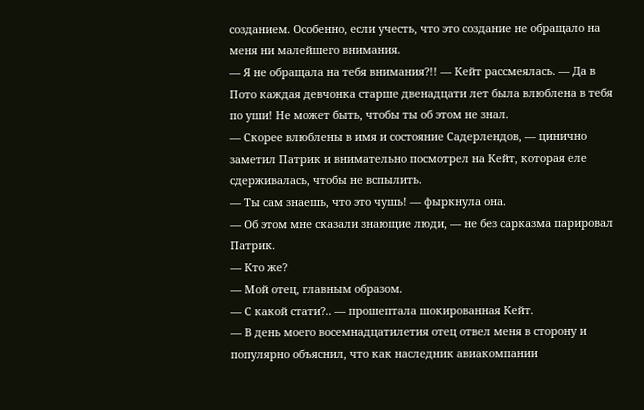созданием. Особенно, если учесть, что это создание не обращало на меня ни малейшего внимания.
— Я не обращала на тебя внимания?!! — Кейт рассмеялась. — Да в Пото каждая девчонка старше двенадцати лет была влюблена в тебя по уши! Не может быть, чтобы ты об этом не знал.
— Скорее влюблены в имя и состояние Садерлендов, — цинично заметил Патрик и внимательно посмотрел на Кейт, которая еле сдерживалась, чтобы не вспылить.
— Ты сам знаешь, что это чушь! — фыркнула она.
— Об этом мне сказали знающие люди, — не без сарказма парировал Патрик.
— Кто же?
— Мой отец, главным образом.
— С какой стати?.. — прошептала шокированная Кейт.
— В день моего восемнадцатилетия отец отвел меня в сторону и популярно объяснил, что как наследник авиакомпании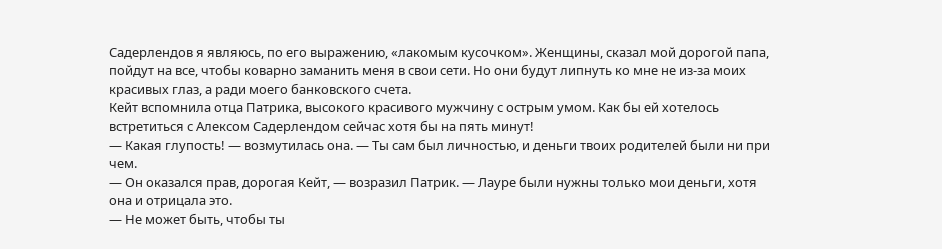Садерлендов я являюсь, по его выражению, «лакомым кусочком». Женщины, сказал мой дорогой папа, пойдут на все, чтобы коварно заманить меня в свои сети. Но они будут липнуть ко мне не из-за моих красивых глаз, а ради моего банковского счета.
Кейт вспомнила отца Патрика, высокого красивого мужчину с острым умом. Как бы ей хотелось встретиться с Алексом Садерлендом сейчас хотя бы на пять минут!
— Какая глупость! — возмутилась она. — Ты сам был личностью, и деньги твоих родителей были ни при чем.
— Он оказался прав, дорогая Кейт, — возразил Патрик. — Лауре были нужны только мои деньги, хотя она и отрицала это.
— Не может быть, чтобы ты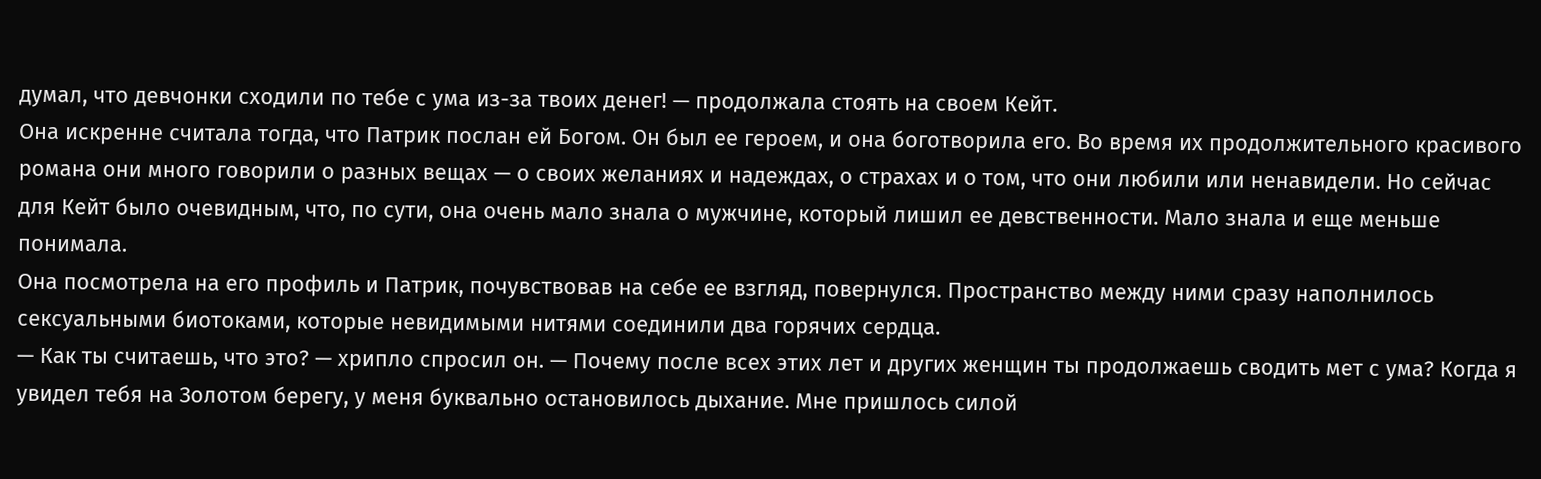думал, что девчонки сходили по тебе с ума из-за твоих денег! — продолжала стоять на своем Кейт.
Она искренне считала тогда, что Патрик послан ей Богом. Он был ее героем, и она боготворила его. Во время их продолжительного красивого романа они много говорили о разных вещах — о своих желаниях и надеждах, о страхах и о том, что они любили или ненавидели. Но сейчас для Кейт было очевидным, что, по сути, она очень мало знала о мужчине, который лишил ее девственности. Мало знала и еще меньше понимала.
Она посмотрела на его профиль и Патрик, почувствовав на себе ее взгляд, повернулся. Пространство между ними сразу наполнилось сексуальными биотоками, которые невидимыми нитями соединили два горячих сердца.
— Как ты считаешь, что это? — хрипло спросил он. — Почему после всех этих лет и других женщин ты продолжаешь сводить мет с ума? Когда я увидел тебя на Золотом берегу, у меня буквально остановилось дыхание. Мне пришлось силой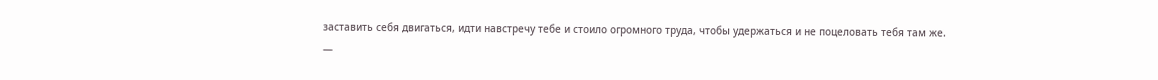заставить себя двигаться, идти навстречу тебе и стоило огромного труда, чтобы удержаться и не поцеловать тебя там же.
—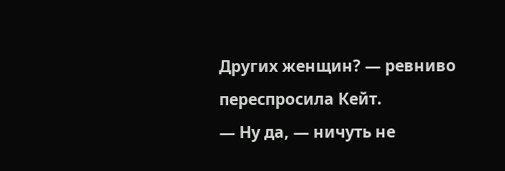Других женщин? — ревниво переспросила Кейт.
— Ну да, — ничуть не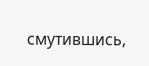смутившись,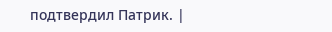подтвердил Патрик. |